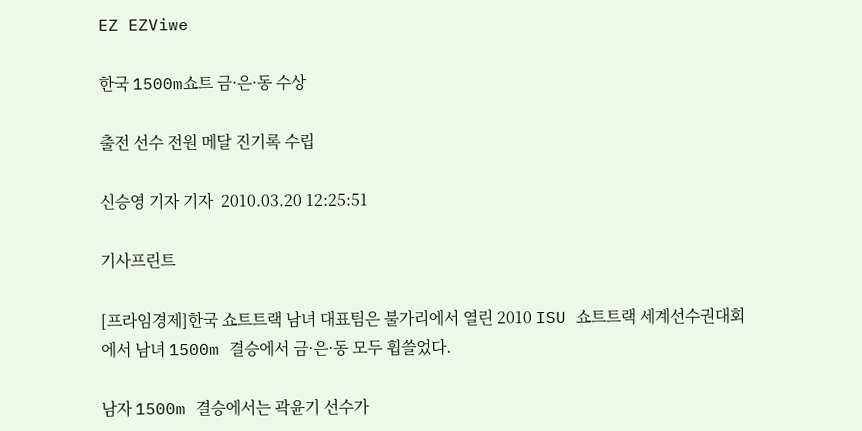EZ EZViwe

한국 1500m쇼트 금·은·동 수상

출전 선수 전원 메달 진기록 수립

신승영 기자 기자  2010.03.20 12:25:51

기사프린트

[프라임경제]한국 쇼트트랙 남녀 대표팀은 불가리에서 열린 2010 ISU 쇼트트랙 세계선수권대회에서 남녀 1500m 결승에서 금·은·동 모두 휩쓸었다.

남자 1500m 결승에서는 곽윤기 선수가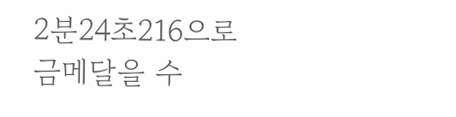2분24초216으로 금메달을 수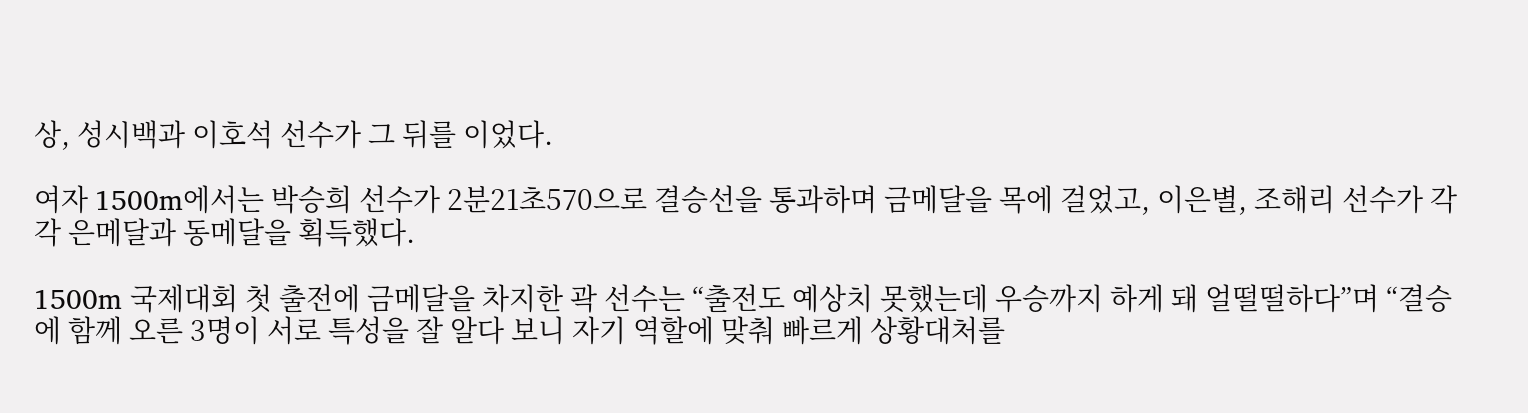상, 성시백과 이호석 선수가 그 뒤를 이었다.

여자 1500m에서는 박승희 선수가 2분21초570으로 결승선을 통과하며 금메달을 목에 걸었고, 이은별, 조해리 선수가 각각 은메달과 동메달을 획득했다.

1500m 국제대회 첫 출전에 금메달을 차지한 곽 선수는 “출전도 예상치 못했는데 우승까지 하게 돼 얼떨떨하다”며 “결승에 함께 오른 3명이 서로 특성을 잘 알다 보니 자기 역할에 맞춰 빠르게 상황대처를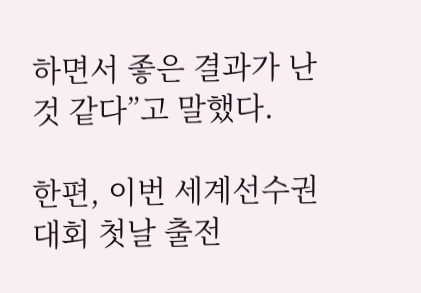하면서 좋은 결과가 난 것 같다”고 말했다.

한편, 이번 세계선수권대회 첫날 출전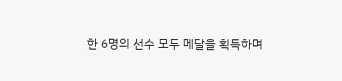한 6명의 선수 모두 메달을 획득하며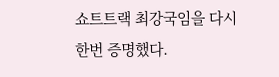쇼트트랙 최강국임을 다시 한번 증명했다.